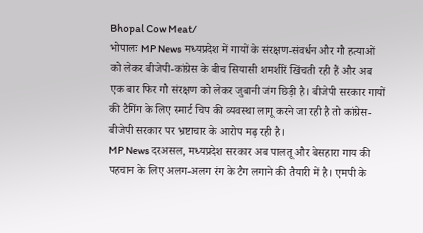Bhopal Cow Meat/
भोपालः MP News मध्यप्रदेश में गायों के संरक्षण-संवर्धन और गौ हत्याओं को लेकर बीजेपी-कांग्रेस के बीच सियासी शमशीरें खिंचती रही हैं और अब एक बार फिर गौ संरक्षण को लेकर जुबानी जंग छिड़ी है। बीजेपी सरकार गायों की टैगिंग के लिए स्मार्ट चिप की व्यवस्था लागू करने जा रही है तो कांग्रेस-बीजेपी सरकार पर भ्रष्टाचार के आरोप मढ़ रही है।
MP News दरअसल, मध्यप्रदेश सरकार अब पालतू और बेसहारा गाय की पहचान के लिए अलग-अलग रंग के टैग लगाने की तैयारी में है। एमपी के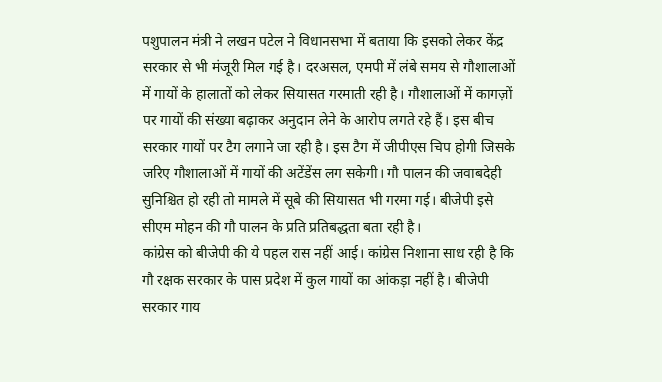पशुपालन मंत्री ने लखन पटेल ने विधानसभा में बताया कि इसको लेकर केंद्र सरकार से भी मंजूरी मिल गई है। दरअसल, एमपी में लंबे समय से गौशालाओं में गायों के हालातों को लेकर सियासत गरमाती रही है। गौशालाओं में कागज़ों पर गायों की संख्या बढ़ाकर अनुदान लेने के आरोप लगते रहे हैं। इस बीच सरकार गायों पर टैग लगाने जा रही है। इस टैग में जीपीएस चिप होगी जिसके जरिए गौशालाओं में गायों की अटेंडेंस लग सकेगी। गौ पालन की जवाबदेही सुनिश्चित हो रही तो मामले में सूबे की सियासत भी गरमा गई। बीजेपी इसे सीएम मोहन की गौ पालन के प्रति प्रतिबद्धता बता रही है।
कांग्रेस को बीजेपी की ये पहल रास नहीं आई। कांग्रेस निशाना साध रही है कि गौ रक्षक सरकार के पास प्रदेश में कुल गायों का आंकड़ा नहीं है। बीजेपी सरकार गाय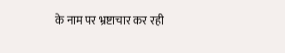के नाम पर भ्रष्टाचार कर रही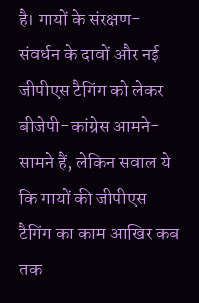है। गायों के संरक्षण- संवर्धन के दावों और नई जीपीएस टैगिंग को लेकर बीजेपी-कांग्रेस आमने-सामने हैं, लेकिन सवाल ये कि गायों की जीपीएस टैगिंग का काम आखिर कब तक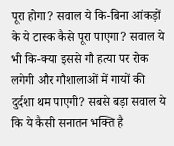पूरा होगा? सवाल ये कि-बिना आंकड़ों के ये टास्क कैसे पूरा पाएगा? सवाल ये भी कि-क्या इससे गौ हत्या पर रोक लगेगी और गौशालाओं में गायों की दुर्दशा थम पाएगी? सबसे बड़ा सवाल ये कि ये कैसी सनातन भक्ति है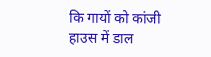कि गायों को कांजी हाउस में डाल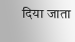दिया जाता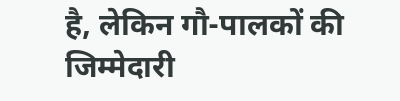है, लेकिन गौ-पालकों की जिम्मेदारी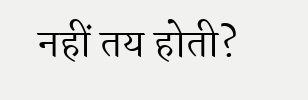नहीं तय होती?